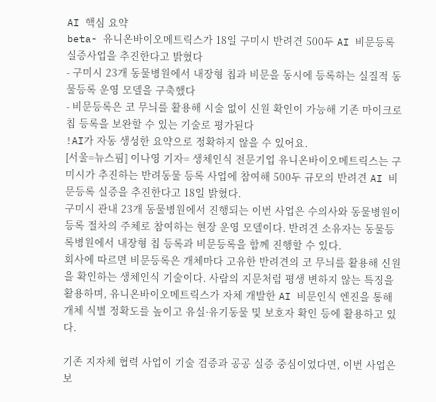AI 핵심 요약
beta- 유니온바이오메트릭스가 18일 구미시 반려견 500두 AI 비문등록 실증사업을 추진한다고 밝혔다
- 구미시 23개 동물병원에서 내장형 칩과 비문을 동시에 등록하는 실질적 동물등록 운영 모델을 구축했다
- 비문등록은 코 무늬를 활용해 시술 없이 신원 확인이 가능해 기존 마이크로칩 등록을 보완할 수 있는 기술로 평가된다
!AI가 자동 생성한 요약으로 정확하지 않을 수 있어요.
[서울=뉴스핌] 이나영 기자= 생체인식 전문기업 유니온바이오메트릭스는 구미시가 추진하는 반려동물 등록 사업에 참여해 500두 규모의 반려견 AI 비문등록 실증을 추진한다고 18일 밝혔다.
구미시 관내 23개 동물병원에서 진행되는 이번 사업은 수의사와 동물병원이 등록 절차의 주체로 참여하는 현장 운영 모델이다. 반려견 소유자는 동물등록병원에서 내장형 칩 등록과 비문등록을 함께 진행할 수 있다.
회사에 따르면 비문등록은 개체마다 고유한 반려견의 코 무늬를 활용해 신원을 확인하는 생체인식 기술이다. 사람의 지문처럼 평생 변하지 않는 특징을 활용하며, 유니온바이오메트릭스가 자체 개발한 AI 비문인식 엔진을 통해 개체 식별 정확도를 높이고 유실·유기동물 및 보호자 확인 등에 활용하고 있다.

기존 지자체 협력 사업이 기술 검증과 공공 실증 중심이었다면, 이번 사업은 보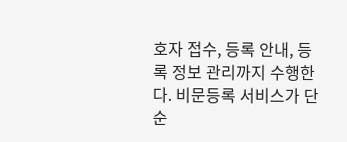호자 접수, 등록 안내, 등록 정보 관리까지 수행한다. 비문등록 서비스가 단순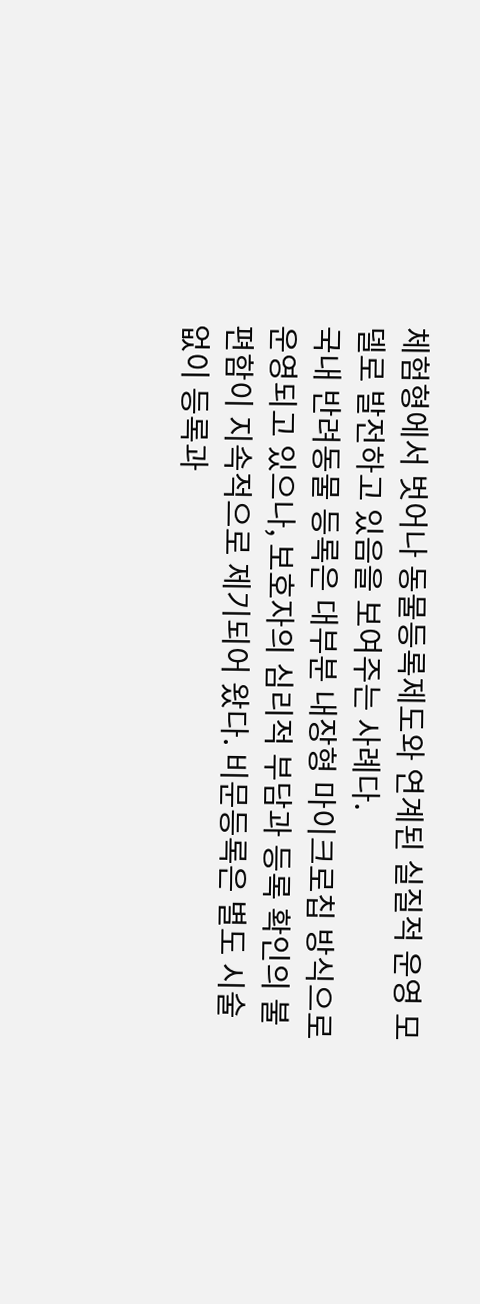체험형에서 벗어나 동물등록제도와 연계된 실질적 운영 모델로 발전하고 있음을 보여주는 사례다.
국내 반려동물 등록은 대부분 내장형 마이크로칩 방식으로 운영되고 있으나, 보호자의 심리적 부담과 등록 확인의 불편함이 지속적으로 제기되어 왔다. 비문등록은 별도 시술 없이 등록과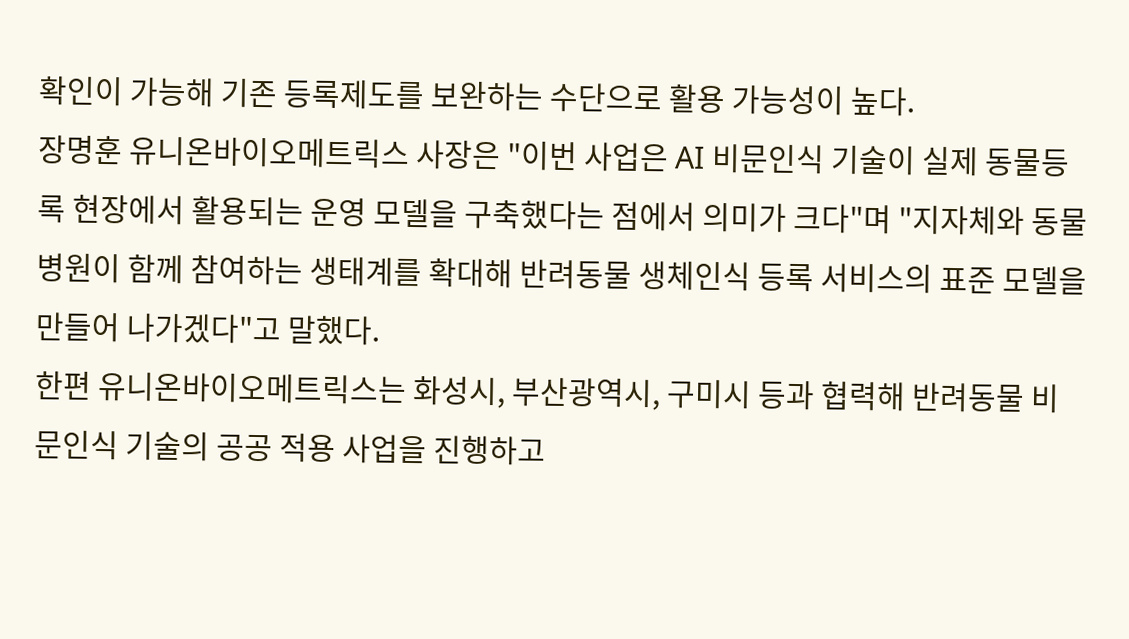확인이 가능해 기존 등록제도를 보완하는 수단으로 활용 가능성이 높다.
장명훈 유니온바이오메트릭스 사장은 "이번 사업은 AI 비문인식 기술이 실제 동물등록 현장에서 활용되는 운영 모델을 구축했다는 점에서 의미가 크다"며 "지자체와 동물병원이 함께 참여하는 생태계를 확대해 반려동물 생체인식 등록 서비스의 표준 모델을 만들어 나가겠다"고 말했다.
한편 유니온바이오메트릭스는 화성시, 부산광역시, 구미시 등과 협력해 반려동물 비문인식 기술의 공공 적용 사업을 진행하고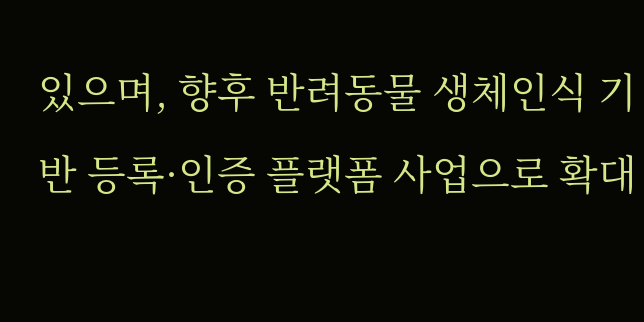있으며, 향후 반려동물 생체인식 기반 등록·인증 플랫폼 사업으로 확대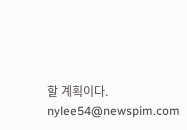할 계획이다.
nylee54@newspim.com